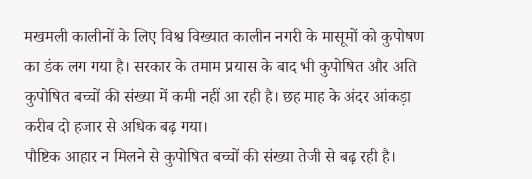मखमली कालीनों के लिए विश्व विख्यात कालीन नगरी के मासूमों को कुपोषण का डंक लग गया है। सरकार के तमाम प्रयास के बाद भी कुपोषित और अति कुपोषित बच्चों की संख्या में कमी नहीं आ रही है। छह माह के अंदर आंकड़ा करीब दो हजार से अधिक बढ़ गया।
पौष्टिक आहार न मिलने से कुपोषित बच्चों की संख्या तेजी से बढ़ रही है।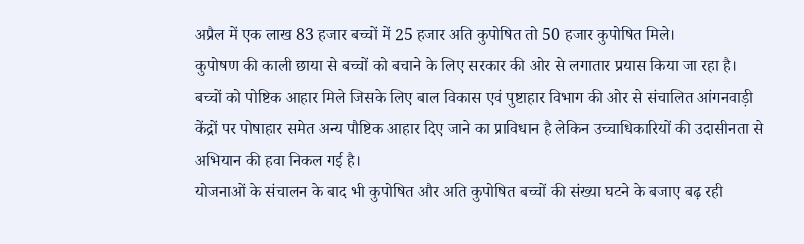अप्रैल में एक लाख 83 हजार बच्चों में 25 हजार अति कुपोषित तो 50 हजार कुपोषित मिले।
कुपोषण की काली छाया से बच्चों को बचाने के लिए सरकार की ओर से लगातार प्रयास किया जा रहा है। बच्चों को पोष्टिक आहार मिले जिसके लिए बाल विकास एवं पुष्टाहार विभाग की ओर से संचालित आंगनवाड़ी केंद्रों पर पोषाहार समेत अन्य पौष्टिक आहार दिए जाने का प्राविधान है लेकिन उच्चाधिकारियों की उदासीनता से अभियान की हवा निकल गई है।
योजनाओं के संचालन के बाद भी कुपोषित और अति कुपोषित बच्चों की संख्या घटने के बजाए बढ़ रही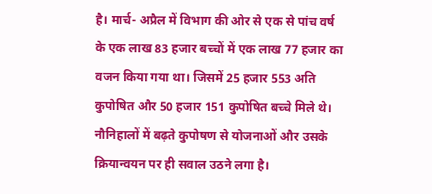है। मार्च- अप्रैल में विभाग की ओर से एक से पांच वर्ष के एक लाख 83 हजार बच्चों में एक लाख 77 हजार का वजन किया गया था। जिसमें 25 हजार 553 अति कुपोषित और 50 हजार 151 कुपोषित बच्चे मिले थे। नौनिहालों में बढ़ते कुपोषण से योजनाओं और उसके क्रियान्वयन पर ही सवाल उठने लगा है।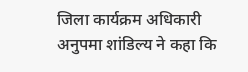जिला कार्यक्रम अधिकारी अनुपमा शांडिल्य ने कहा कि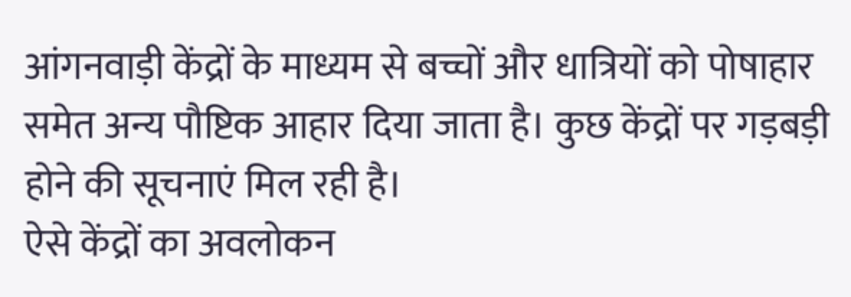आंगनवाड़ी केंद्रों के माध्यम से बच्चों और धात्रियों को पोषाहार समेत अन्य पौष्टिक आहार दिया जाता है। कुछ केंद्रों पर गड़बड़ी होने की सूचनाएं मिल रही है।
ऐसे केंद्रों का अवलोकन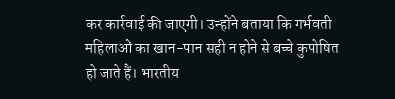कर कार्रवाई की जाएगी। उन्होंने बताया कि गर्भवती महिलाओं का खान-पान सही न होने से बच्चे कुपोषित हो जाते हैं। भारतीय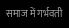समाज में गर्भवती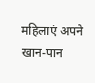महिलाएं अपने खान-पान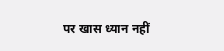पर खास ध्यान नहीं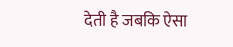देती है जबकि ऐसा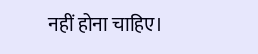नहीं होना चाहिए।